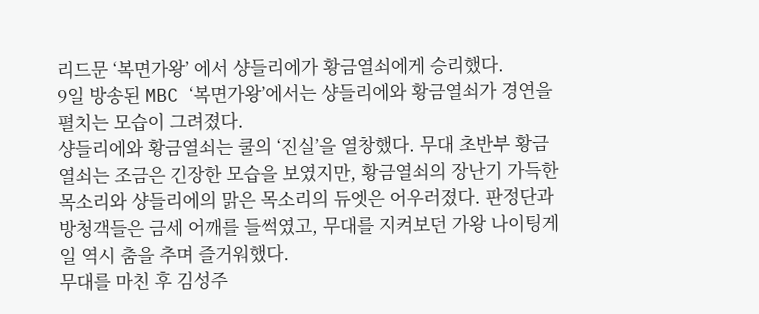리드문 ‘복면가왕’ 에서 샹들리에가 황금열쇠에게 승리했다.
9일 방송된 MBC ‘복면가왕’에서는 샹들리에와 황금열쇠가 경연을 펼치는 모습이 그려졌다.
샹들리에와 황금열쇠는 쿨의 ‘진실’을 열창했다. 무대 초반부 황금열쇠는 조금은 긴장한 모습을 보였지만, 황금열쇠의 장난기 가득한 목소리와 샹들리에의 맑은 목소리의 듀엣은 어우러졌다. 판정단과 방청객들은 금세 어깨를 들썩였고, 무대를 지켜보던 가왕 나이팅게일 역시 춤을 추며 즐거워했다.
무대를 마친 후 김성주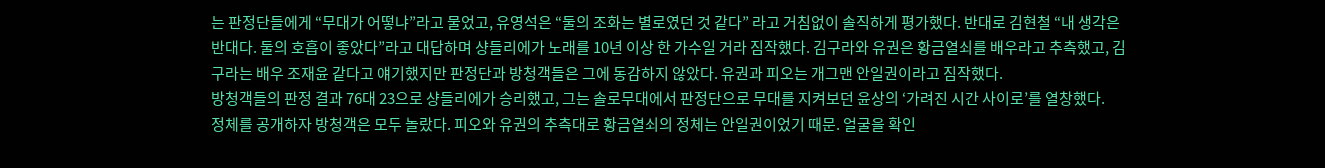는 판정단들에게 “무대가 어떻냐”라고 물었고, 유영석은 “둘의 조화는 별로였던 것 같다” 라고 거침없이 솔직하게 평가했다. 반대로 김현철 “내 생각은 반대다. 둘의 호흡이 좋았다”라고 대답하며 샹들리에가 노래를 10년 이상 한 가수일 거라 짐작했다. 김구라와 유권은 황금열쇠를 배우라고 추측했고, 김구라는 배우 조재윤 같다고 얘기했지만 판정단과 방청객들은 그에 동감하지 않았다. 유권과 피오는 개그맨 안일권이라고 짐작했다.
방청객들의 판정 결과 76대 23으로 샹들리에가 승리했고, 그는 솔로무대에서 판정단으로 무대를 지켜보던 윤상의 ‘가려진 시간 사이로’를 열창했다.
정체를 공개하자 방청객은 모두 놀랐다. 피오와 유권의 추측대로 황금열쇠의 정체는 안일권이었기 때문. 얼굴을 확인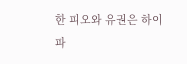한 피오와 유권은 하이파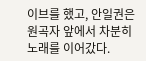이브를 했고, 안일권은 원곡자 앞에서 차분히 노래를 이어갔다.